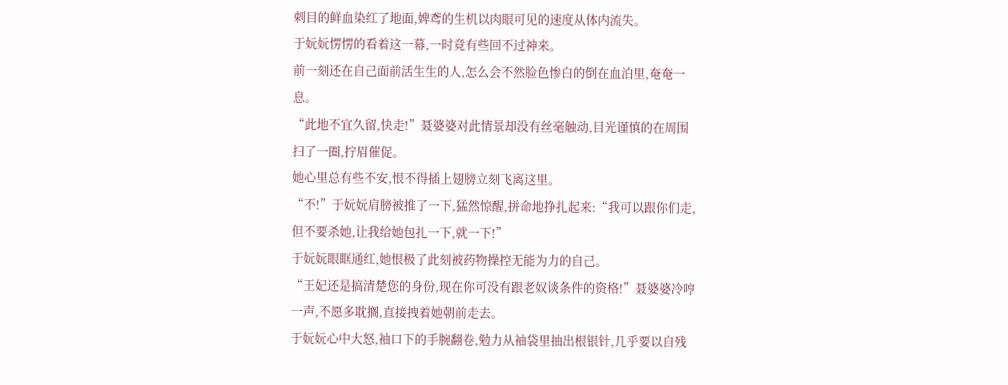刺目的鲜血染红了地面,婢鸢的生机以肉眼可见的速度从体内流失。
于妧妧愣愣的看着这一幕,一时竟有些回不过神来。
前一刻还在自己面前活生生的人,怎么会不然脸色惨白的倒在血泊里,奄奄一息。
“此地不宜久留,快走!”聂婆婆对此情景却没有丝毫触动,目光谨慎的在周围扫了一圈,拧眉催促。
她心里总有些不安,恨不得插上翅膀立刻飞离这里。
“不!”于妧妧肩膀被推了一下,猛然惊醒,拼命地挣扎起来:“我可以跟你们走,但不要杀她,让我给她包扎一下,就一下!”
于妧妧眼眶通红,她恨极了此刻被药物操控无能为力的自己。
“王妃还是搞清楚您的身份,现在你可没有跟老奴谈条件的资格!”聂婆婆冷哼一声,不愿多耽搁,直接拽着她朝前走去。
于妧妧心中大怒,袖口下的手腕翻卷,勉力从袖袋里抽出根银针,几乎要以自残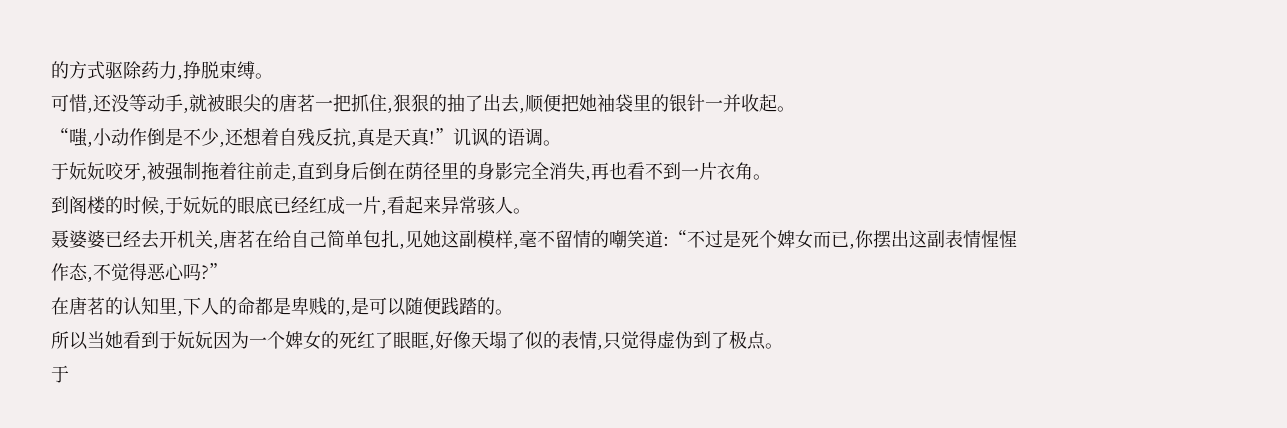的方式驱除药力,挣脱束缚。
可惜,还没等动手,就被眼尖的唐茗一把抓住,狠狠的抽了出去,顺便把她袖袋里的银针一并收起。
“嗤,小动作倒是不少,还想着自残反抗,真是天真!”讥讽的语调。
于妧妧咬牙,被强制拖着往前走,直到身后倒在荫径里的身影完全消失,再也看不到一片衣角。
到阁楼的时候,于妧妧的眼底已经红成一片,看起来异常骇人。
聂婆婆已经去开机关,唐茗在给自己简单包扎,见她这副模样,毫不留情的嘲笑道:“不过是死个婢女而已,你摆出这副表情惺惺作态,不觉得恶心吗?”
在唐茗的认知里,下人的命都是卑贱的,是可以随便践踏的。
所以当她看到于妧妧因为一个婢女的死红了眼眶,好像天塌了似的表情,只觉得虚伪到了极点。
于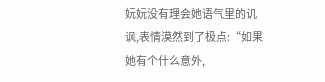妧妧没有理会她语气里的讥讽,表情漠然到了极点:“如果她有个什么意外,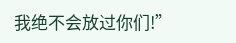我绝不会放过你们!”